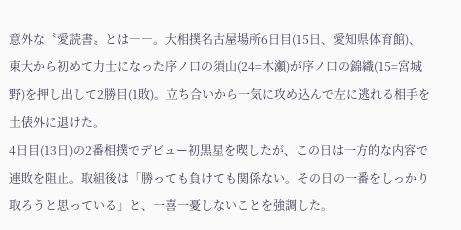意外な〝愛読書〟とは――。大相撲名古屋場所6日目(15日、愛知県体育館)、東大から初めて力士になった序ノ口の須山(24=木瀬)が序ノ口の錦織(15=宮城野)を押し出して2勝目(1敗)。立ち合いから一気に攻め込んで左に逃れる相手を土俵外に退けた。
4日目(13日)の2番相撲でデビュー初黒星を喫したが、この日は一方的な内容で連敗を阻止。取組後は「勝っても負けても関係ない。その日の一番をしっかり取ろうと思っている」と、一喜一憂しないことを強調した。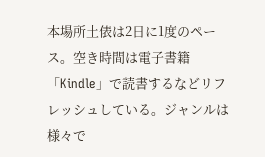本場所土俵は2日に1度のペース。空き時間は電子書籍「Kindle」で読書するなどリフレッシュしている。ジャンルは様々で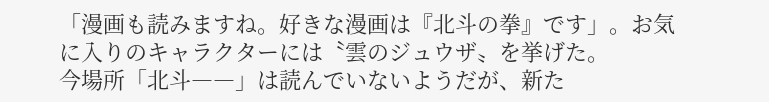「漫画も読みますね。好きな漫画は『北斗の拳』です」。お気に入りのキャラクターには〝雲のジュウザ〟を挙げた。
今場所「北斗――」は読んでいないようだが、新た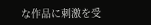な作品に刺激を受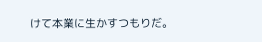けて本業に生かすつもりだ。